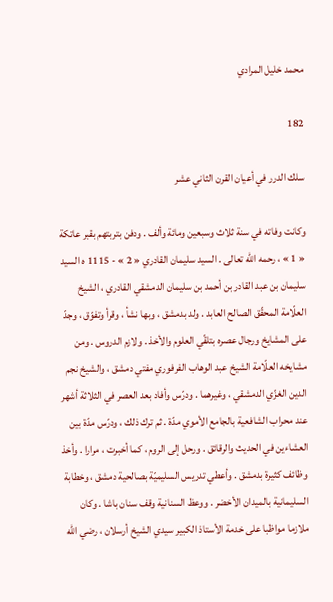محمد خليل المرادي

182

سلك الدرر في أعيان القرن الثاني عشر

وكانت وفاته في سنة ثلاث وسبعين ومائة وألف . ودفن بتربتهم بقبر عاتكة « 1 » ، رحمه اللّه تعالى . السيد سليمان القادري « 2 » - 1115 ه السيد سليمان بن عبد القادر بن أحمد بن سليمان الدمشقي القادري ، الشيخ العلّامة المحقّق الصالح العابد . ولد بدمشق ، وبها نشأ ، وقرأ وتفوّق ، وجدّ على المشايخ ورجال عصره بتلقّي العلوم والأخذ . ولازم الدروس . ومن مشايخه العلّامة الشيخ عبد الوهاب الفرفوري مفتي دمشق ، والشيخ نجم الدين الغزّي الدمشقي ، وغيرهما . ودرّس وأفاد بعد العصر في الثلاثة أشهر عند محراب الشافعية بالجامع الأموي مدّة . ثم ترك ذلك ، ودرّس مدّة بين العشاءين في الحديث والرقائق . ورحل إلى الروم ، كما أخبرت ، مرارا . وأخذ وظائف كثيرة بدمشق . وأعطي تدريس السليميّة بصالحية دمشق ، وخطابة السليمانية بالميدان الأخضر . ووعظ السنانية وقف سنان باشا . وكان ملازما مواظبا على خدمة الأستاذ الكبير سيدي الشيخ أرسلان ، رضي اللّه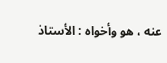عنه ، هو وأخواه : الأستاذ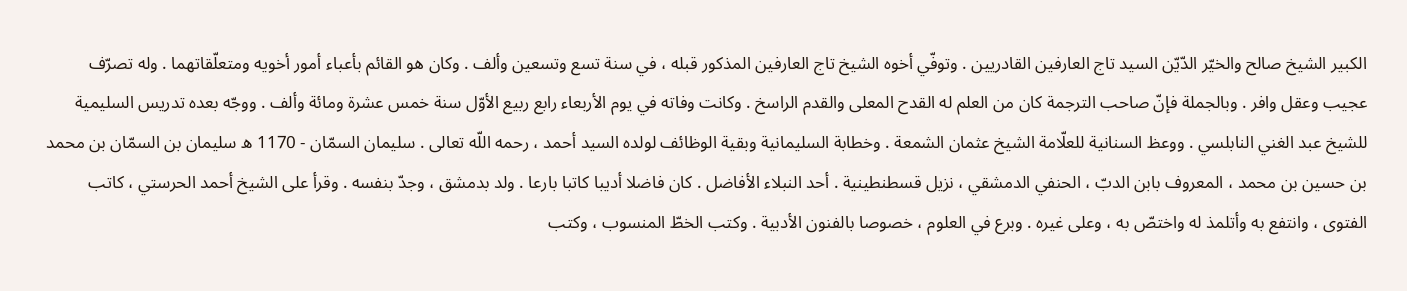الكبير الشيخ صالح والخيّر الدّيّن السيد تاج العارفين القادريين . وتوفّي أخوه الشيخ تاج العارفين المذكور قبله ، في سنة تسع وتسعين وألف . وكان هو القائم بأعباء أمور أخويه ومتعلّقاتهما . وله تصرّف عجيب وعقل وافر . وبالجملة فإنّ صاحب الترجمة كان من العلم له القدح المعلى والقدم الراسخ . وكانت وفاته في يوم الأربعاء رابع ربيع الأوّل سنة خمس عشرة ومائة وألف . ووجّه بعده تدريس السليمية للشيخ عبد الغني النابلسي . ووعظ السنانية للعلّامة الشيخ عثمان الشمعة . وخطابة السليمانية وبقية الوظائف لولده السيد أحمد ، رحمه اللّه تعالى . سليمان السمّان - 1170 ه سليمان بن السمّان بن محمد بن حسين بن محمد ، المعروف بابن الدبّ ، الحنفي الدمشقي ، نزيل قسطنطينية . أحد النبلاء الأفاضل . كان فاضلا أديبا كاتبا بارعا . ولد بدمشق ، وجدّ بنفسه . وقرأ على الشيخ أحمد الحرستي ، كاتب الفتوى ، وانتفع به وأتلمذ له واختصّ به ، وعلى غيره . وبرع في العلوم ، خصوصا بالفنون الأدبية . وكتب الخطّ المنسوب ، وكتب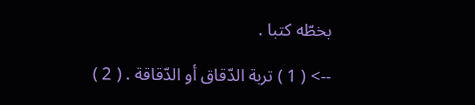بخطّه كتبا .

--> ( 1 ) تربة الدّقاق أو الدّقاقة . ( 2 )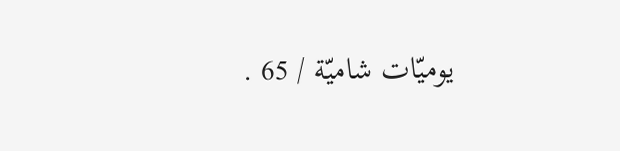يوميّات شاميّة / 65 .